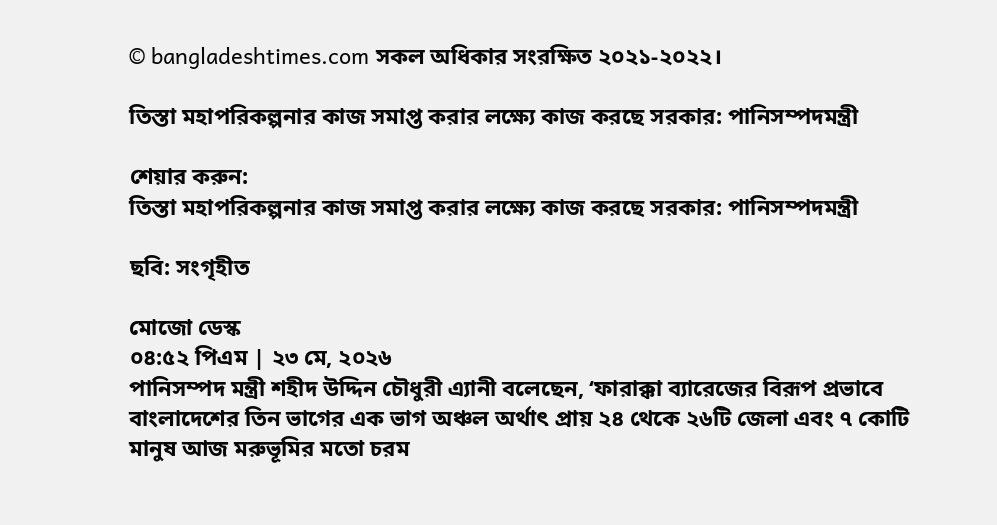© bangladeshtimes.com সকল অধিকার সংরক্ষিত ২০২১-২০২২।

তিস্তা মহাপরিকল্পনার কাজ সমাপ্ত করার লক্ষ্যে কাজ করছে সরকার: পানিসম্পদমন্ত্রী

শেয়ার করুন:
তিস্তা মহাপরিকল্পনার কাজ সমাপ্ত করার লক্ষ্যে কাজ করছে সরকার: পানিসম্পদমন্ত্রী

ছবি: সংগৃহীত

মোজো ডেস্ক
০৪:৫২ পিএম | ২৩ মে, ২০২৬
পানিসম্পদ মন্ত্রী শহীদ উদ্দিন চৌধুরী এ্যানী বলেছেন, ‘ফারাক্কা ব্যারেজের বিরূপ প্রভাবে বাংলাদেশের তিন ভাগের এক ভাগ অঞ্চল অর্থাৎ প্রায় ২৪ থেকে ২৬টি জেলা এবং ৭ কোটি মানুষ আজ মরুভূমির মতো চরম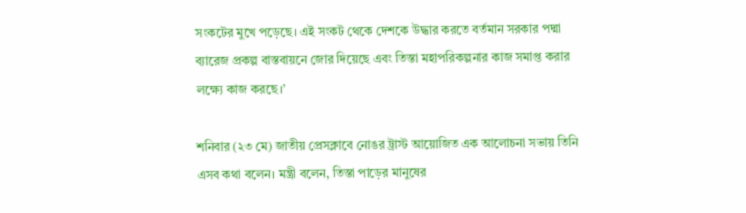সংকটের মুখে পড়েছে। এই সংকট থেকে দেশকে উদ্ধার করতে বর্তমান সরকার পদ্মা ব্যারেজ প্রকল্প বাস্তবায়নে জোর দিয়েছে এবং তিস্তা মহাপরিকল্পনার কাজ সমাপ্ত করার লক্ষ্যে কাজ করছে।’

শনিবার (২৩ মে) জাতীয় প্রেসক্লাবে নোঙর ট্রাস্ট আয়োজিত এক আলোচনা সভায় তিনি এসব কথা বলেন। মন্ত্রী বলেন, তিস্তা পাড়ের মানুষের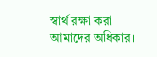স্বার্থ রক্ষা করা আমাদের অধিকার।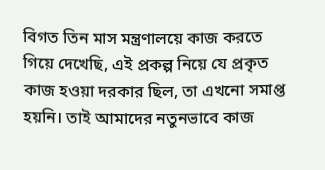বিগত তিন মাস মন্ত্রণালয়ে কাজ করতে গিয়ে দেখেছি, এই প্রকল্প নিয়ে যে প্রকৃত কাজ হওয়া দরকার ছিল, তা এখনো সমাপ্ত হয়নি। তাই আমাদের নতুনভাবে কাজ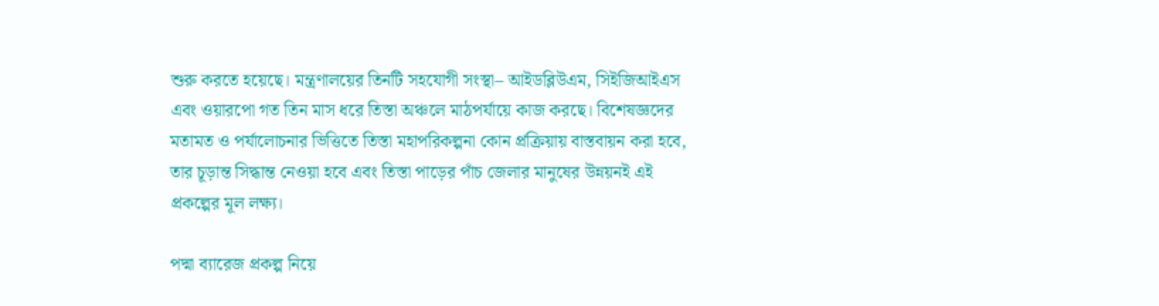শুরু করতে হয়েছে। মন্ত্রণালয়ের তিনটি সহযোগী সংস্থা– আইডব্লিউএম, সিইজিআইএস এবং ওয়ারপো গত তিন মাস ধরে তিস্তা অঞ্চলে মাঠপর্যায়ে কাজ করছে। বিশেষজ্ঞদের মতামত ও পর্যালোচনার ভিত্তিতে তিস্তা মহাপরিকল্পনা কোন প্রক্রিয়ায় বাস্তবায়ন করা হবে, তার চূড়ান্ত সিদ্ধান্ত নেওয়া হবে এবং তিস্তা পাড়ের পাঁচ জেলার মানুষের উন্নয়নই এই প্রকল্পের মূল লক্ষ্য।

পদ্মা ব্যারেজ প্রকল্প নিয়ে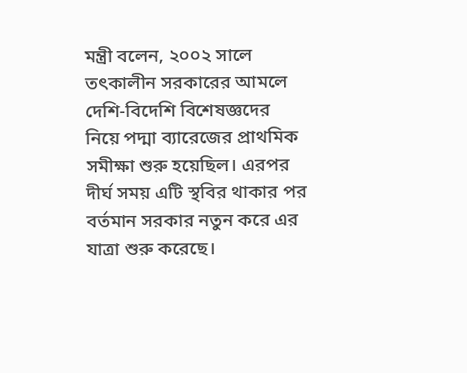মন্ত্রী বলেন, ২০০২ সালে তৎকালীন সরকারের আমলে দেশি-বিদেশি বিশেষজ্ঞদের নিয়ে পদ্মা ব্যারেজের প্রাথমিক সমীক্ষা শুরু হয়েছিল। এরপর দীর্ঘ সময় এটি স্থবির থাকার পর বর্তমান সরকার নতুন করে এর যাত্রা শুরু করেছে।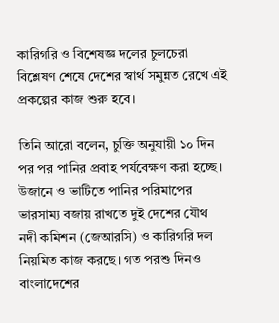কারিগরি ও বিশেষজ্ঞ দলের চুলচেরা বিশ্লেষণ শেষে দেশের স্বার্থ সমুন্নত রেখে এই প্রকল্পের কাজ শুরু হবে।

তিনি আরো বলেন, চুক্তি অনুযায়ী ১০ দিন পর পর পানির প্রবাহ পর্যবেক্ষণ করা হচ্ছে। উজানে ও ভাটিতে পানির পরিমাপের ভারসাম্য বজায় রাখতে দুই দেশের যৌথ নদী কমিশন (জেআরসি) ও কারিগরি দল নিয়মিত কাজ করছে। গত পরশু দিনও বাংলাদেশের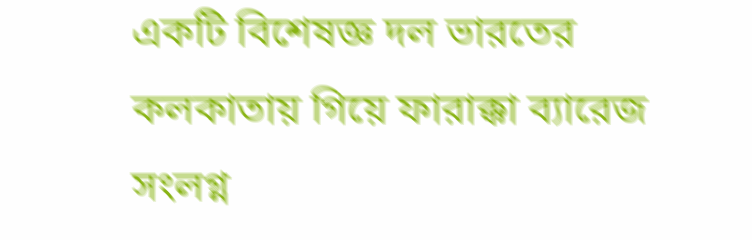একটি বিশেষজ্ঞ দল ভারতের কলকাতায় গিয়ে ফারাক্কা ব্যারেজ সংলগ্ন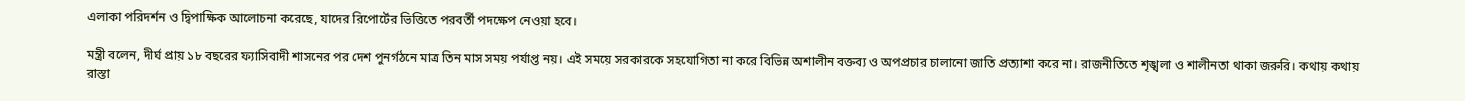এলাকা পরিদর্শন ও দ্বিপাক্ষিক আলোচনা করেছে, যাদের রিপোর্টের ভিত্তিতে পরবর্তী পদক্ষেপ নেওয়া হবে।

মন্ত্রী বলেন, দীর্ঘ প্রায় ১৮ বছরের ফ্যাসিবাদী শাসনের পর দেশ পুনর্গঠনে মাত্র তিন মাস সময় পর্যাপ্ত নয়। এই সময়ে সরকারকে সহযোগিতা না করে বিভিন্ন অশালীন বক্তব্য ও অপপ্রচার চালানো জাতি প্রত্যাশা করে না। রাজনীতিতে শৃঙ্খলা ও শালীনতা থাকা জরুরি। কথায় কথায় রাস্তা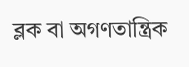ব্লক বা অগণতান্ত্রিক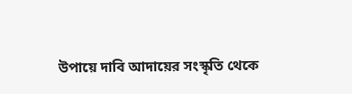উপায়ে দাবি আদায়ের সংস্কৃতি থেকে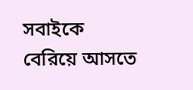সবাইকে বেরিয়ে আসতে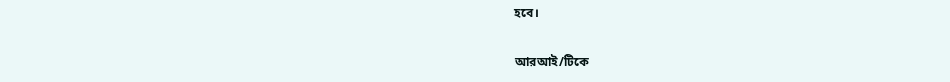হবে।

আরআই/টিকে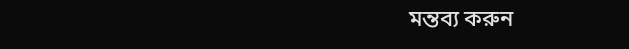মন্তব্য করুন